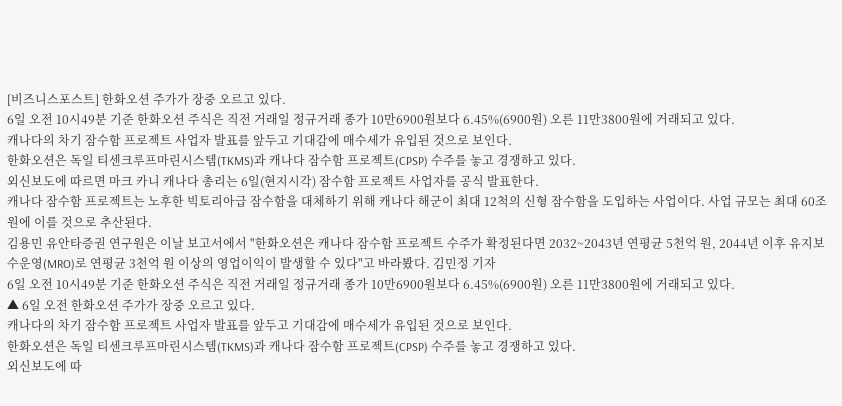[비즈니스포스트] 한화오션 주가가 장중 오르고 있다.
6일 오전 10시49분 기준 한화오션 주식은 직전 거래일 정규거래 종가 10만6900원보다 6.45%(6900원) 오른 11만3800원에 거래되고 있다.
캐나다의 차기 잠수함 프로젝트 사업자 발표를 앞두고 기대감에 매수세가 유입된 것으로 보인다.
한화오션은 독일 티센크루프마린시스템(TKMS)과 캐나다 잠수함 프로젝트(CPSP) 수주를 놓고 경쟁하고 있다.
외신보도에 따르면 마크 카니 캐나다 총리는 6일(현지시각) 잠수함 프로젝트 사업자를 공식 발표한다.
캐나다 잠수함 프로젝트는 노후한 빅토리아급 잠수함을 대체하기 위해 캐나다 해군이 최대 12척의 신형 잠수함을 도입하는 사업이다. 사업 규모는 최대 60조 원에 이를 것으로 추산된다.
김용민 유안타증권 연구원은 이날 보고서에서 "한화오션은 캐나다 잠수함 프로젝트 수주가 확정된다면 2032~2043년 연평균 5천억 원, 2044년 이후 유지보수운영(MRO)로 연평균 3천억 원 이상의 영업이익이 발생할 수 있다"고 바라봤다. 김민정 기자
6일 오전 10시49분 기준 한화오션 주식은 직전 거래일 정규거래 종가 10만6900원보다 6.45%(6900원) 오른 11만3800원에 거래되고 있다.
▲ 6일 오전 한화오션 주가가 장중 오르고 있다.
캐나다의 차기 잠수함 프로젝트 사업자 발표를 앞두고 기대감에 매수세가 유입된 것으로 보인다.
한화오션은 독일 티센크루프마린시스템(TKMS)과 캐나다 잠수함 프로젝트(CPSP) 수주를 놓고 경쟁하고 있다.
외신보도에 따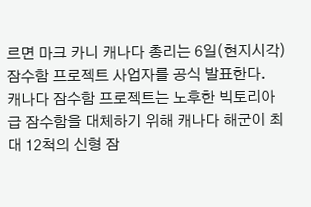르면 마크 카니 캐나다 총리는 6일(현지시각) 잠수함 프로젝트 사업자를 공식 발표한다.
캐나다 잠수함 프로젝트는 노후한 빅토리아급 잠수함을 대체하기 위해 캐나다 해군이 최대 12척의 신형 잠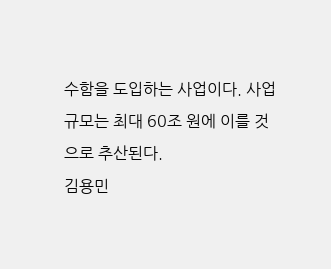수함을 도입하는 사업이다. 사업 규모는 최대 60조 원에 이를 것으로 추산된다.
김용민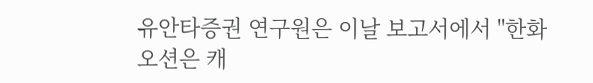유안타증권 연구원은 이날 보고서에서 "한화오션은 캐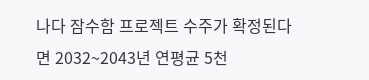나다 잠수함 프로젝트 수주가 확정된다면 2032~2043년 연평균 5천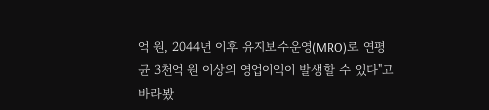억 원, 2044년 이후 유지보수운영(MRO)로 연평균 3천억 원 이상의 영업이익이 발생할 수 있다"고 바라봤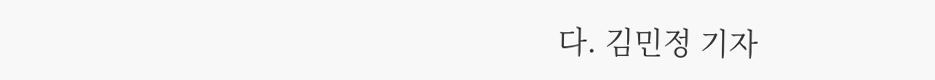다. 김민정 기자